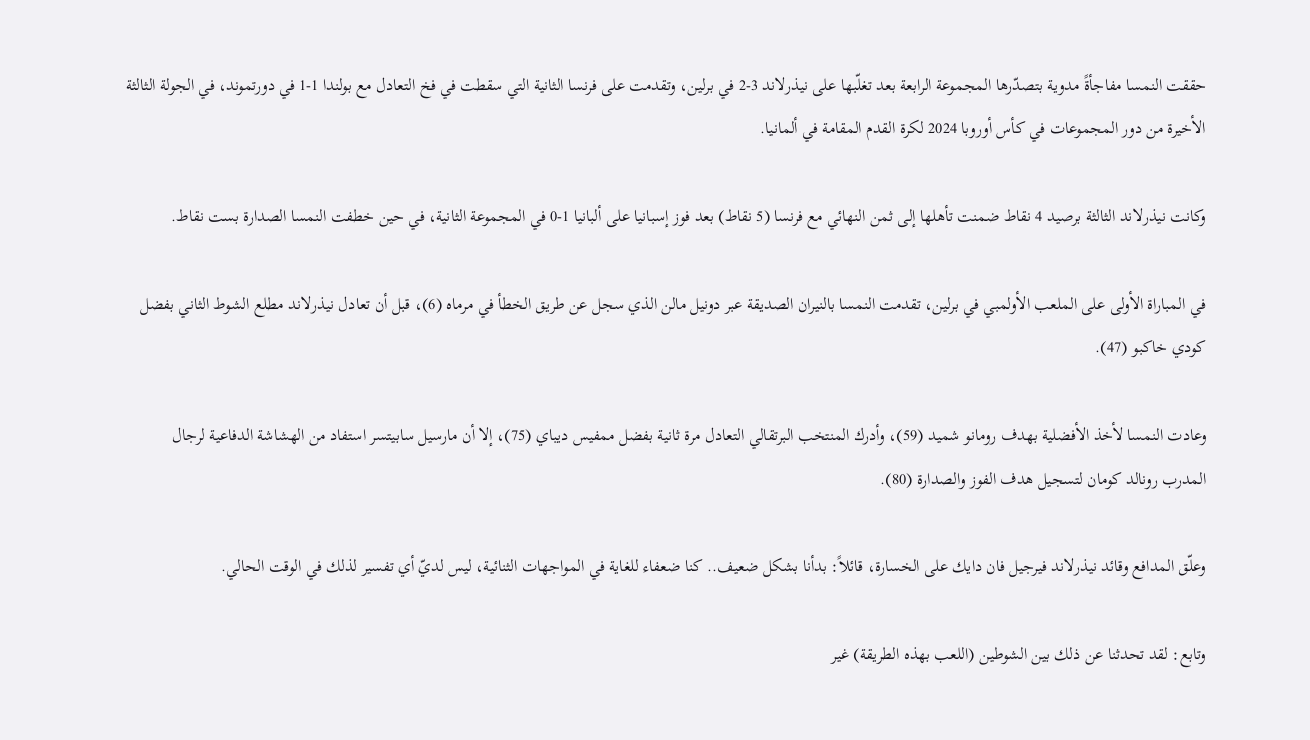حققت النمسا مفاجأةً مدوية بتصدّرها المجموعة الرابعة بعد تغلّبها على نيذرلاند 3-2 في برلين، وتقدمت على فرنسا الثانية التي سقطت في فخ التعادل مع بولندا 1-1 في دورتموند، في الجولة الثالثة الأخيرة من دور المجموعات في كأس أوروبا 2024 لكرة القدم المقامة في ألمانيا.

وكانت نيذرلاند الثالثة برصيد 4 نقاط ضمنت تأهلها إلى ثمن النهائي مع فرنسا (5 نقاط) بعد فوز إسبانيا على ألبانيا 1-0 في المجموعة الثانية، في حين خطفت النمسا الصدارة بست نقاط.

في المباراة الأولى على الملعب الأولمبي في برلين، تقدمت النمسا بالنيران الصديقة عبر دونيل مالن الذي سجل عن طريق الخطأ في مرماه (6)، قبل أن تعادل نيذرلاند مطلع الشوط الثاني بفضل كودي خاكبو (47).

وعادت النمسا لأخذ الأفضلية بهدف رومانو شميد (59)، وأدرك المنتخب البرتقالي التعادل مرة ثانية بفضل ممفيس ديباي (75)، إلا أن مارسيل سابيتسر استفاد من الهشاشة الدفاعية لرجال المدرب رونالد كومان لتسجيل هدف الفوز والصدارة (80).

وعلّق المدافع وقائد نيذرلاند فيرجيل فان دايك على الخسارة، قائلاً: بدأنا بشكل ضعيف.. كنا ضعفاء للغاية في المواجهات الثنائية، ليس لديّ أي تفسير لذلك في الوقت الحالي.

وتابع: لقد تحدثنا عن ذلك بين الشوطين (اللعب بهذه الطريقة) غير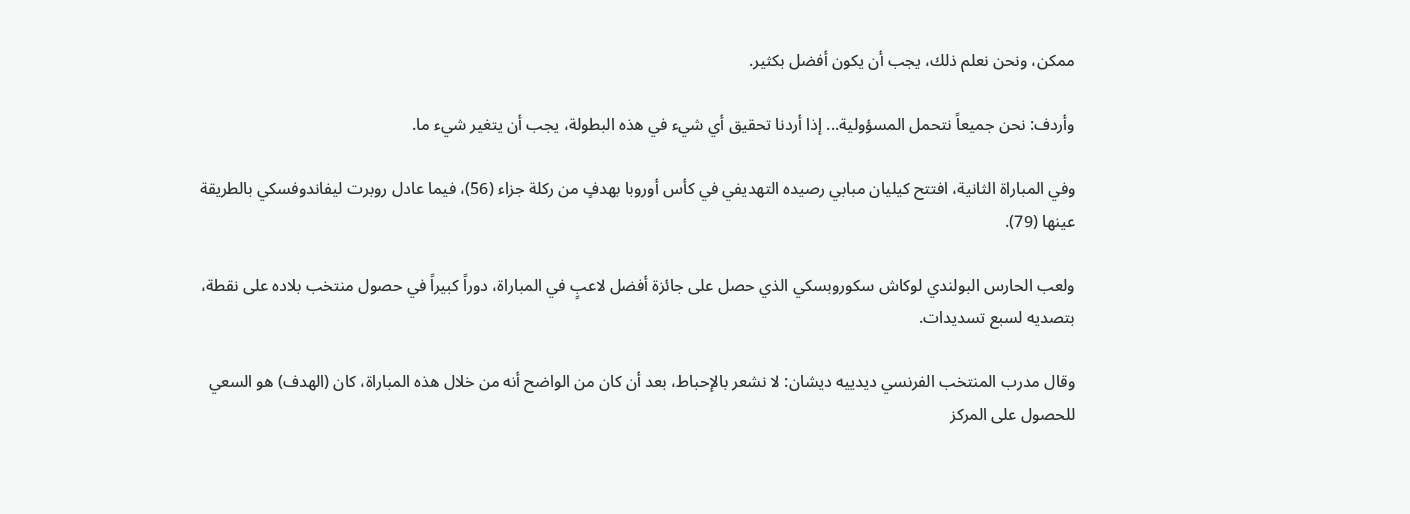ممكن، ونحن نعلم ذلك، يجب أن يكون أفضل بكثير.

وأردف: نحن جميعاً نتحمل المسؤولية... إذا أردنا تحقيق أي شيء في هذه البطولة، يجب أن يتغير شيء ما.

وفي المباراة الثانية، افتتح كيليان مبابي رصيده التهديفي في كأس أوروبا بهدفٍ من ركلة جزاء (56)، فيما عادل روبرت ليفاندوفسكي بالطريقة عينها (79).

ولعب الحارس البولندي لوكاش سكوروبسكي الذي حصل على جائزة أفضل لاعبٍ في المباراة، دوراً كبيراً في حصول منتخب بلاده على نقطة، بتصديه لسبع تسديدات.

وقال مدرب المنتخب الفرنسي ديدييه ديشان: لا نشعر بالإحباط، بعد أن كان من الواضح أنه من خلال هذه المباراة، كان (الهدف) هو السعي للحصول على المركز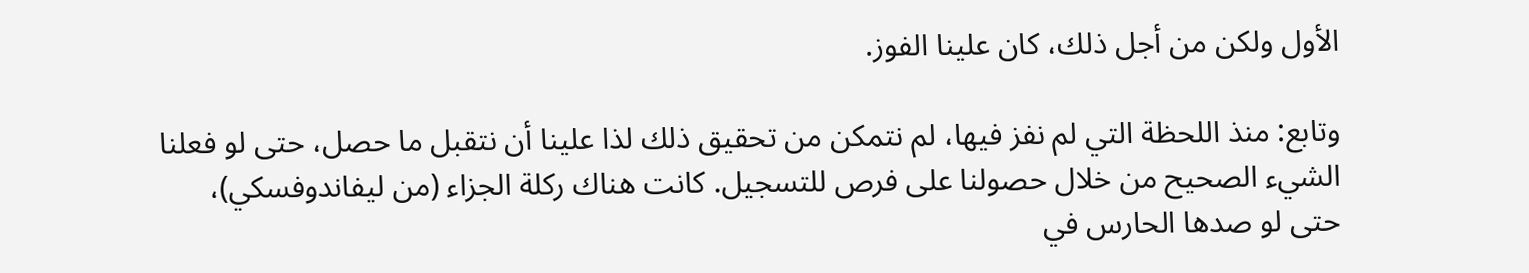الأول ولكن من أجل ذلك، كان علينا الفوز.

وتابع: منذ اللحظة التي لم نفز فيها، لم نتمكن من تحقيق ذلك لذا علينا أن نتقبل ما حصل، حتى لو فعلنا الشيء الصحيح من خلال حصولنا على فرص للتسجيل. كانت هناك ركلة الجزاء (من ليفاندوفسكي)، حتى لو صدها الحارس في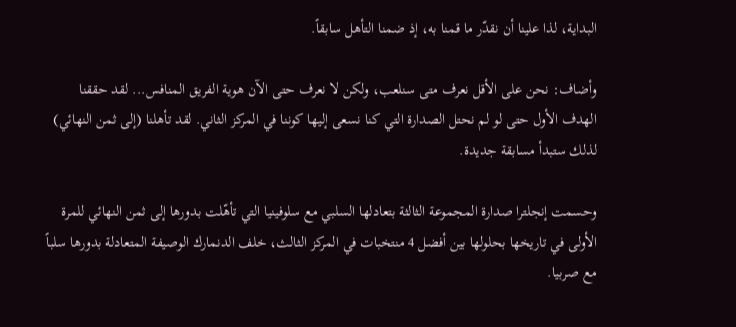البداية، لذا علينا أن نقدّر ما قمنا به، إذ ضمنا التأهل سابقاً.

وأضاف: نحن على الأقل نعرف متى سنلعب، ولكن لا نعرف حتى الآن هوية الفريق المنافس... لقد حققنا الهدف الأول حتى لو لم نحتل الصدارة التي كنا نسعى إليها كوننا في المركز الثاني. لقد تأهلنا (إلى ثمن النهائي) لذلك ستبدأ مسابقة جديدة.

وحسمت إنجلترا صدارة المجموعة الثالثة بتعادلها السلبي مع سلوفينيا التي تأهّلت بدورها إلى ثمن النهائي للمرة الأولى في تاريخها بحلولها بين أفضل 4 منتخبات في المركز الثالث، خلف الدنمارك الوصيفة المتعادلة بدورها سلباً مع صربيا.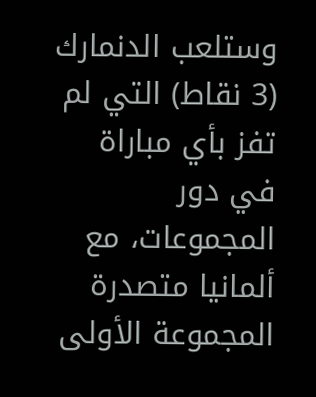وستلعب الدنمارك (3 نقاط) التي لم تفز بأي مباراة في دور المجموعات، مع ألمانيا متصدرة المجموعة الأولى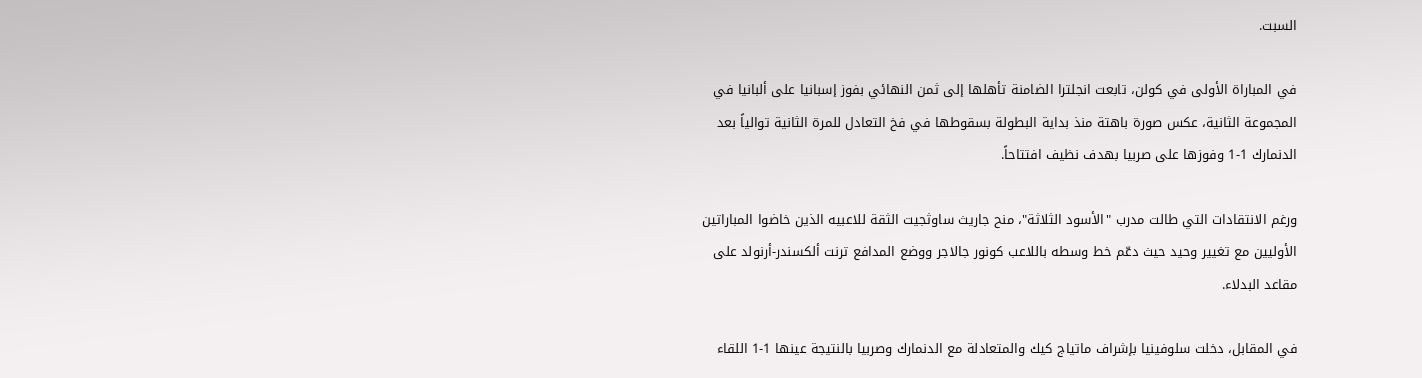السبت.

في المباراة الأولى في كولن، تابعت انجلترا الضامنة تأهلها إلى ثمن النهائي بفوز إسبانيا على ألبانيا في المجموعة الثانية، عكس صورة باهتة منذ بداية البطولة بسقوطها في فخ التعادل للمرة الثانية توالياً بعد الدنمارك 1-1 وفوزها على صربيا بهدف نظيف افتتاحاً.

ورغم الانتقادات التي طالت مدرب "الأسود الثلاثة"، منح جاريث ساوثجيت الثقة للاعبيه الذين خاضوا المباراتين الأوليين مع تغيير وحيد حيث دعّم خط وسطه باللاعب كونور جالاجر ووضع المدافع ترنت ألكسندر-أرنولد على مقاعد البدلاء.

في المقابل، دخلت سلوفينيا بإشراف ماتياج كيك والمتعادلة مع الدنمارك وصربيا بالنتيجة عينها 1-1 اللقاء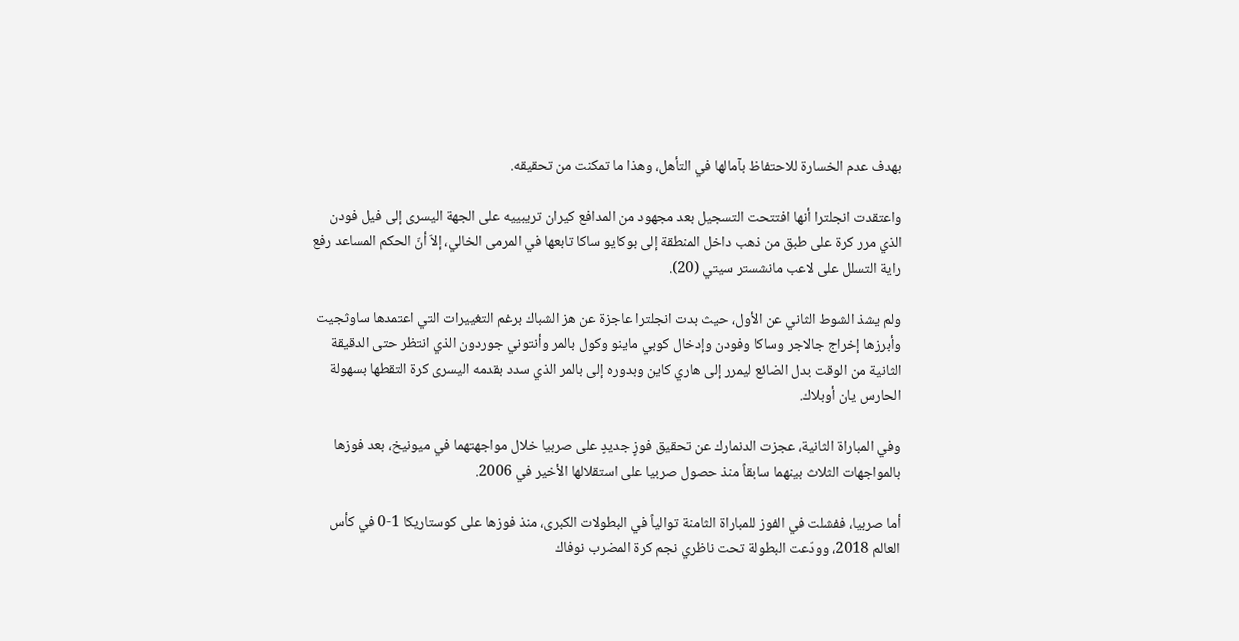بهدف عدم الخسارة للاحتفاظ بآمالها في التأهل، وهذا ما تمكنت من تحقيقه.

واعتقدت انجلترا أنها افتتحت التسجيل بعد مجهود من المدافع كيران تريبييه على الجهة اليسرى إلى فيل فودن الذي مرر كرة على طبق من ذهب داخل المنطقة إلى بوكايو ساكا تابعها في المرمى الخالي، إلاّ أنّ الحكم المساعد رفع راية التسلل على لاعب مانشستر سيتي (20).

ولم يشذ الشوط الثاني عن الأول، حيث بدت انجلترا عاجزة عن هز الشباك برغم التغييرات التي اعتمدها ساوثجيت وأبرزها إخراج جالاجر وساكا وفودن وإدخال كوبي ماينو وكول بالمر وأنتوني جوردون الذي انتظر حتى الدقيقة الثانية من الوقت بدل الضائع ليمرر إلى هاري كاين وبدوره إلى بالمر الذي سدد بقدمه اليسرى كرة التقطها بسهولة الحارس يان أوبلاك.

وفي المباراة الثانية، عجزت الدنمارك عن تحقيق فوزٍ جديدٍ على صربيا خلال مواجهتهما في ميونيخ، بعد فوزها بالمواجهات الثلاث بينهما سابقاً منذ حصول صربيا على استقلالها الأخير في 2006.

أما صربيا، ففشلت في الفوز للمباراة الثامنة توالياً في البطولات الكبرى، منذ فوزها على كوستاريكا 1-0 في كأس العالم 2018، وودّعت البطولة تحت ناظري نجم كرة المضرب نوفاك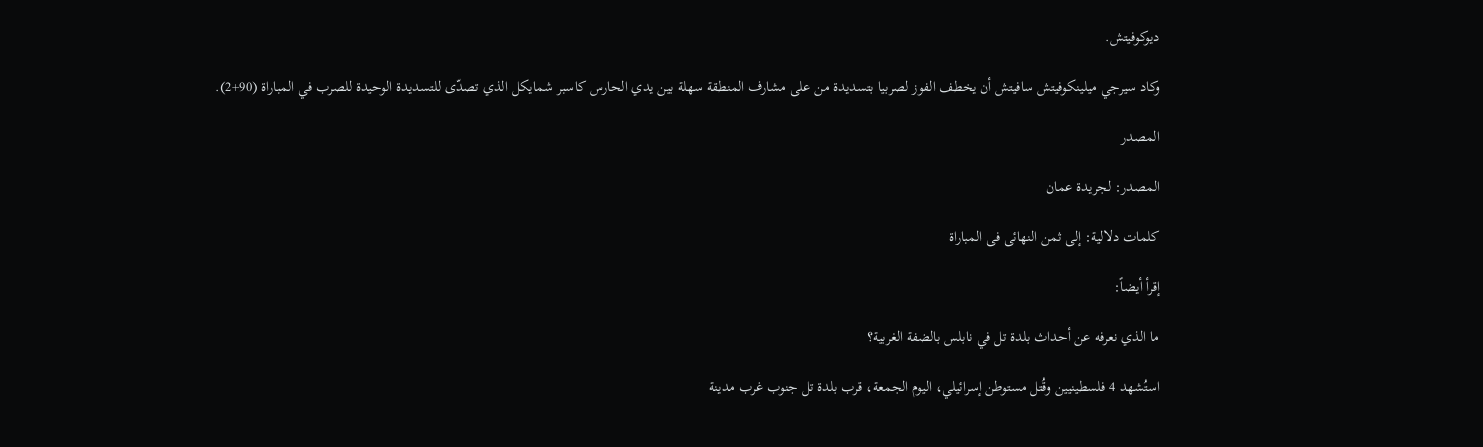ديوكوفيتش.

وكاد سيرجي ميلينكوفيتش سافيتش أن يخطف الفوز لصربيا بتسديدة من على مشارف المنطقة سهلة بين يدي الحارس كاسبر شمايكل الذي تصدّى للتسديدة الوحيدة للصرب في المباراة (90+2).

المصدر

المصدر: لجريدة عمان

كلمات دلالية: إلى ثمن النهائی فی المباراة

إقرأ أيضاً:

ما الذي نعرفه عن أحداث بلدة تل في نابلس بالضفة الغربية؟

استُشهد 4 فلسطينيين وقُتل مستوطن إسرائيلي، اليوم الجمعة، قرب بلدة تل جنوب غرب مدينة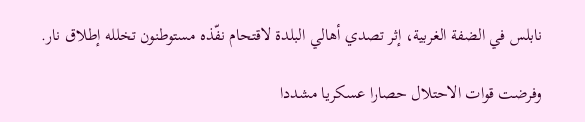نابلس في الضفة الغربية، إثر تصدي أهالي البلدة لاقتحام نفّذه مستوطنون تخلله إطلاق نار.

وفرضت قوات الاحتلال حصارا عسكريا مشددا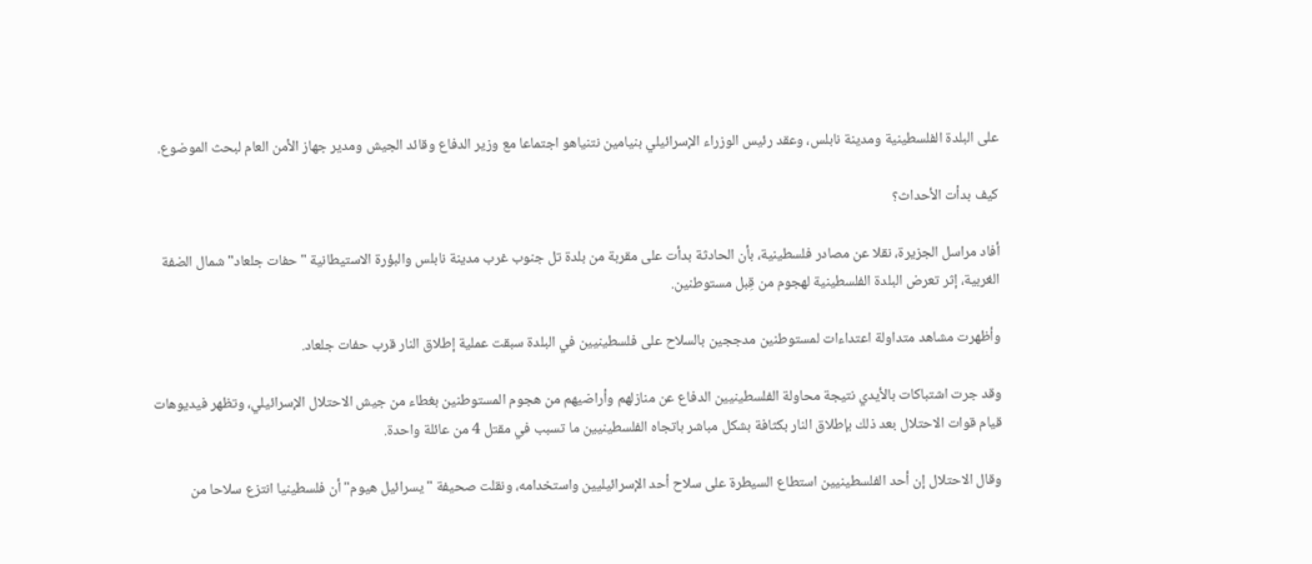على البلدة الفلسطينية ومدينة نابلس، وعقد رئيس الوزراء الإسرائيلي بنيامين نتنياهو اجتماعا مع وزير الدفاع وقائد الجيش ومدير جهاز الأمن العام لبحث الموضوع.

كيف بدأت الأحداث؟

أفاد مراسل الجزيرة، نقلا عن مصادر فلسطينية، بأن الحادثة بدأت على مقربة من بلدة تل جنوب غرب مدينة نابلس والبؤرة الاستيطانية "حفات جلعاد" شمال الضفة الغربية، إثر تعرض البلدة الفلسطينية لهجوم من قِبل مستوطنين.

وأظهرت مشاهد متداولة اعتداءات لمستوطنين مدججين بالسلاح على فلسطينيين في البلدة سبقت عملية إطلاق النار قرب حفات جلعاد.

وقد جرت اشتباكات بالأيدي نتيجة محاولة الفلسطينيين الدفاع عن منازلهم وأراضيهم من هجوم المستوطنين بغطاء من جيش الاحتلال الإسرائيلي، وتظهر فيديوهات قيام قوات الاحتلال بعد ذلك بإطلاق النار بكثافة بشكل مباشر باتجاه الفلسطينيين ما تسبب في مقتل 4 من عائلة واحدة.

وقال الاحتلال إن أحد الفلسطينيين استطاع السيطرة على سلاح أحد الإسرائيليين واستخدامه، ونقلت صحيفة "يسرائيل هيوم" أن فلسطينيا انتزع سلاحا من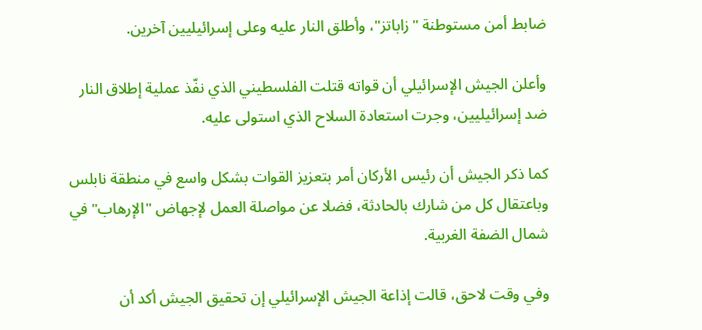ضابط أمن مستوطنة "زاباتز"، وأطلق النار عليه وعلى إسرائيليين آخرين.

وأعلن الجيش الإسرائيلي أن قواته قتلت الفلسطيني الذي نفّذ عملية إطلاق النار ضد إسرائيليين، وجرت استعادة السلاح الذي استولى عليه.

كما ذكر الجيش أن رئيس الأركان أمر بتعزيز القوات بشكل واسع في منطقة نابلس وباعتقال كل من شارك بالحادثة، فضلا عن مواصلة العمل لإجهاض "الإرهاب" في شمال الضفة الغربية.

وفي وقت لاحق، قالت إذاعة الجيش الإسرائيلي إن تحقيق الجيش أكد أن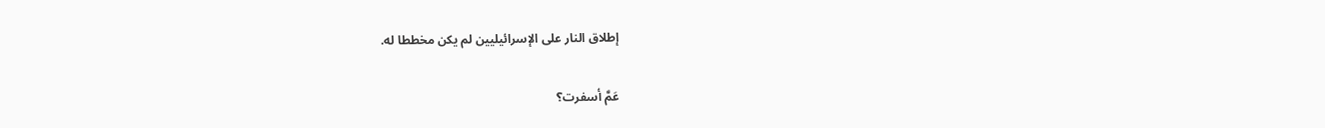إطلاق النار على الإسرائيليين لم يكن مخططا له.

عَمَّ أسفرت؟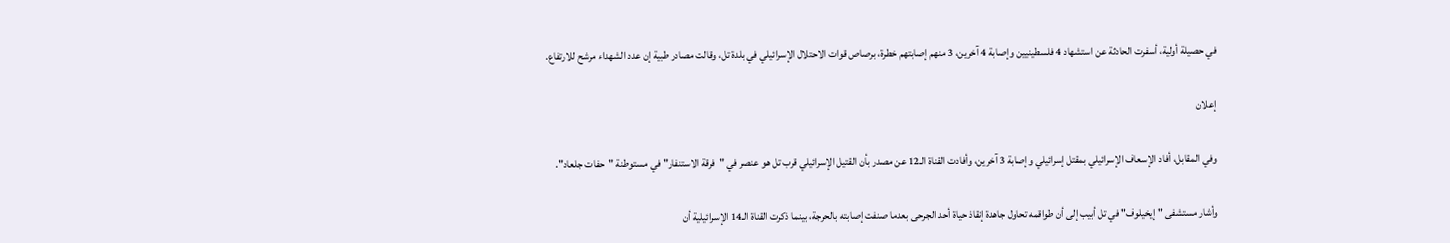في حصيلة أولية، أسفرت الحادثة عن استشهاد 4 فلسطينيين وإصابة 4 آخرين، 3 منهم إصابتهم خطرة، برصاص قوات الاحتلال الإسرائيلي في بلدة تل، وقالت مصادر طبية إن عدد الشهداء مرشح للارتفاع.

إعلان

وفي المقابل، أفاد الإسعاف الإسرائيلي بمقتل إسرائيلي وإصابة 3 آخرين، وأفادت القناة الـ12 عن مصدر بأن القتيل الإسرائيلي قرب تل هو عنصر في "فرقة الاستنفار" في مستوطنة "حفات جلعاد".

وأشار مستشفى "إيخيلوف" في تل أبيب إلى أن طواقمه تحاول جاهدة إنقاذ حياة أحد الجرحى بعدما صنفت إصابته بالحرجة، بينما ذكرت القناة الـ14 الإسرائيلية أن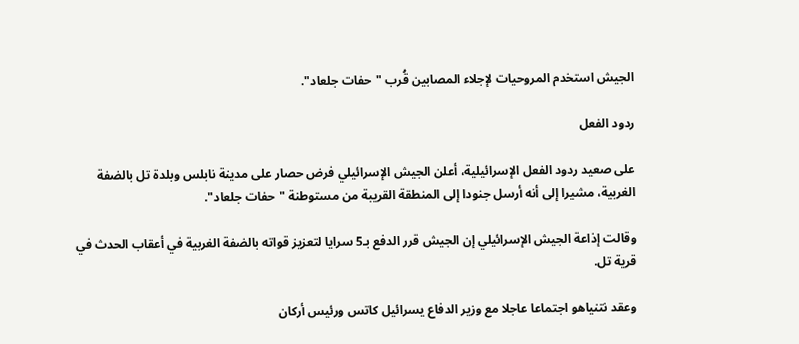الجيش استخدم المروحيات لإجلاء المصابين قُرب "حفات جلعاد".

ردود الفعل

على صعيد ردود الفعل الإسرائيلية، أعلن الجيش الإسرائيلي فرض حصار على مدينة نابلس وبلدة تل بالضفة الغربية، مشيرا إلى أنه أرسل جنودا إلى المنطقة القريبة من مستوطنة "حفات جلعاد".

وقالت إذاعة الجيش الإسرائيلي إن الجيش قرر الدفع بـ5 سرايا لتعزيز قواته بالضفة الغربية في أعقاب الحدث في قرية تل.

وعقد نتنياهو اجتماعا عاجلا مع وزير الدفاع يسرائيل كاتس ورئيس أركان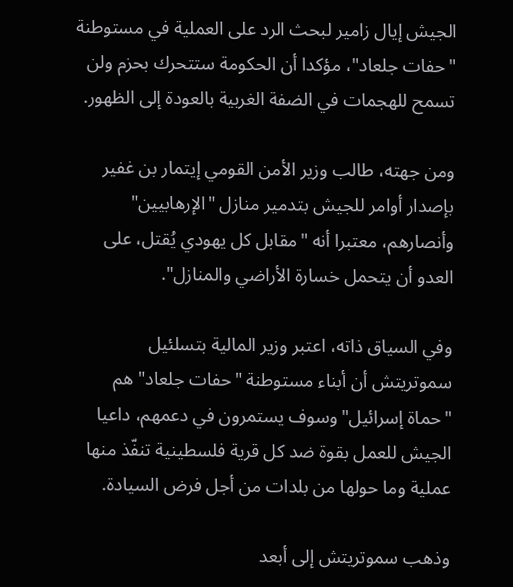الجيش إيال زامير لبحث الرد على العملية في مستوطنة "حفات جلعاد"، مؤكدا أن الحكومة ستتحرك بحزم ولن تسمح للهجمات في الضفة الغربية بالعودة إلى الظهور.

ومن جهته، طالب وزير الأمن القومي إيتمار بن غفير بإصدار أوامر للجيش بتدمير منازل "الإرهابيين" وأنصارهم، معتبرا أنه "مقابل كل يهودي يُقتل، على العدو أن يتحمل خسارة الأراضي والمنازل".

وفي السياق ذاته، اعتبر وزير المالية بتسلئيل سموتريتش أن أبناء مستوطنة "حفات جلعاد" هم "حماة إسرائيل" وسوف يستمرون في دعمهم، داعيا الجيش للعمل بقوة ضد كل قرية فلسطينية تنفّذ منها عملية وما حولها من بلدات من أجل فرض السيادة.

وذهب سموتريتش إلى أبعد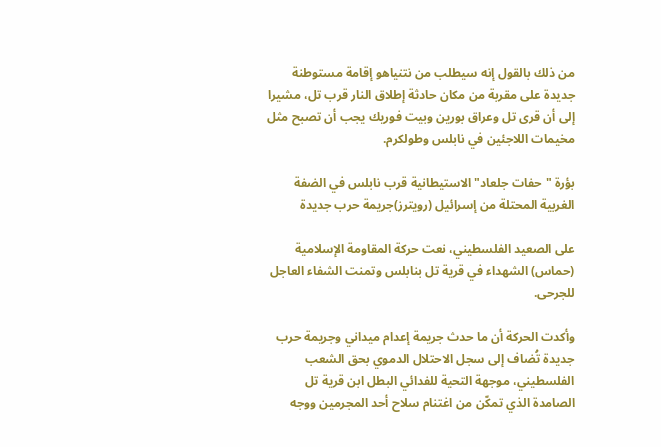من ذلك بالقول إنه سيطلب من نتنياهو إقامة مستوطنة جديدة على مقربة من مكان حادثة إطلاق النار قرب تل، مشيرا إلى أن قرى تل وعراق بورين وبيت فوريك يجب أن تصبح مثل مخيمات اللاجئين في نابلس وطولكرم.

بؤرة "حفات جلعاد" الاستيطانية قرب نابلس في الضفة الغربية المحتلة من إسرائيل (رويترز)جريمة حرب جديدة

على الصعيد الفلسطيني، نعت حركة المقاومة الإسلامية (حماس) الشهداء في قرية تل بنابلس وتمنت الشفاء العاجل للجرحى.

وأكدت الحركة أن ما حدث جريمة إعدام ميداني وجريمة حرب جديدة تُضاف إلى سجل الاحتلال الدموي بحق الشعب الفلسطيني، موجهة التحية للفدائي البطل ابن قرية تل الصامدة الذي تمكّن من اغتنام سلاح أحد المجرمين ووجه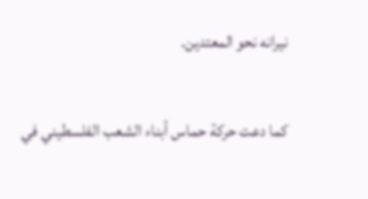نيرانه نحو المعتدين.

كما دعت حركة حماس أبناء الشعب الفلسطيني في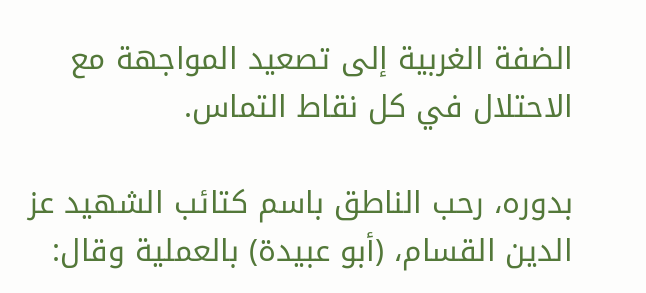الضفة الغربية إلى تصعيد المواجهة مع الاحتلال في كل نقاط التماس.

بدوره، رحب الناطق باسم كتائب الشهيد عز الدين القسام، (أبو عبيدة) بالعملية وقال: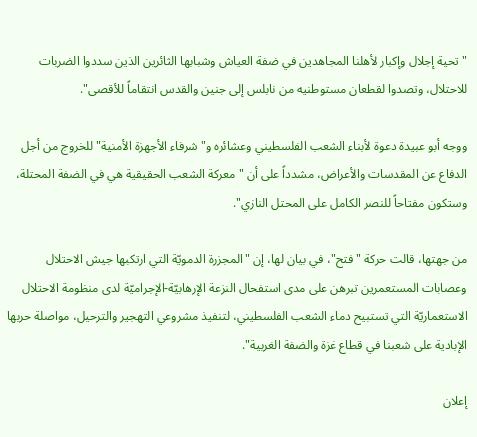"تحية إجلال وإكبار لأهلنا المجاهدين في ضفة العياش وشبابها الثائرين الذين سددوا الضربات للاحتلال، وتصدوا لقطعان مستوطنيه من نابلس إلى جنين والقدس انتقاماً للأقصى".

ووجه أبو عبيدة دعوة لأبناء الشعب الفلسطيني وعشائره و"شرفاء الأجهزة الأمنية" للخروج من أجل الدفاع عن المقدسات والأعراض، مشدداً على أن "معركة الشعب الحقيقية هي في الضفة المحتلة، وستكون مفتاحاً للنصر الكامل على المحتل النازي".

من جهتها، قالت حركة "فتح"، في بيان لها، إن "المجزرة الدمويّة التي ارتكبها جيش الاحتلال وعصابات المستعمرين تبرهن على مدى استفحال النزعة الإرهابيّة-الإجراميّة لدى منظومة الاحتلال الاستعماريّة التي تستبيح دماء الشعب الفلسطيني، لتنفيذ مشروعي التهجير والترحيل، مواصلة حربها الإبادية على شعبنا في قطاع غزة والضفة الغربية".

إعلان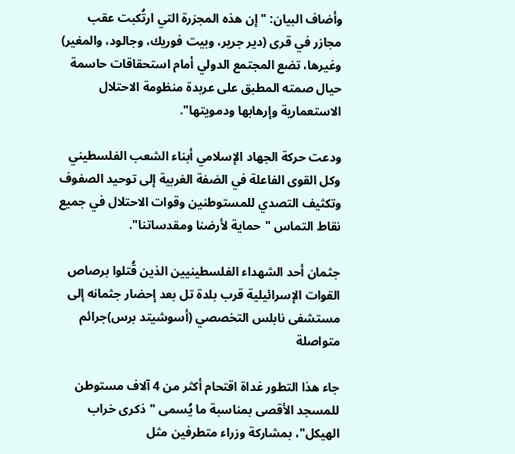وأضاف البيان: "إن هذه المجزرة التي ارتُكبت عقب مجازر في قرى (دير جرير، وبيت فوريك، وجالود، والمغير) وغيرها، تضع المجتمع الدولي أمام استحقاقات حاسمة حيال صمته المطبق على عربدة منظومة الاحتلال الاستعمارية وإرهابها ودمويتها".

ودعت حركة الجهاد الإسلامي أبناء الشعب الفلسطيني وكل القوى الفاعلة في الضفة الغربية إلى توحيد الصفوف وتكثيف التصدي للمستوطنين وقوات الاحتلال في جميع نقاط التماس "حماية لأرضنا ومقدساتنا".

جثمان أحد الشهداء الفلسطينيين الذين قُتلوا برصاص القوات الإسرائيلية قرب بلدة تل بعد إحضار جثمانه إلى مستشفى نابلس التخصصي (أسوشيتد برس)جرائم متواصلة

جاء هذا التطور غداة اقتحام أكثر من 4 آلاف مستوطن للمسجد الأقصى بمناسبة ما يُسمى "ذكرى خراب الهيكل"، بمشاركة وزراء متطرفين مثل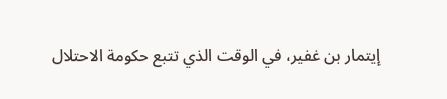إيتمار بن غفير، في الوقت الذي تتبع حكومة الاحتلال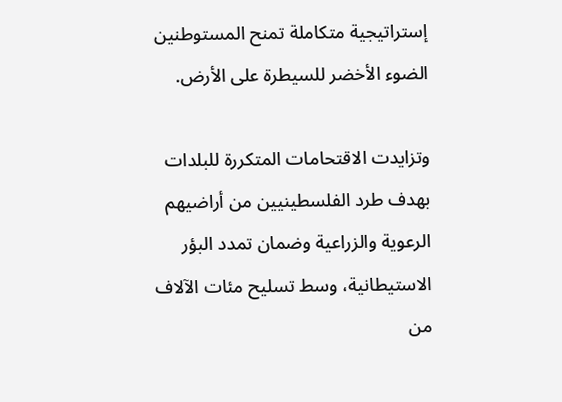إستراتيجية متكاملة تمنح المستوطنين الضوء الأخضر للسيطرة على الأرض.

وتزايدت الاقتحامات المتكررة للبلدات بهدف طرد الفلسطينيين من أراضيهم الرعوية والزراعية وضمان تمدد البؤر الاستيطانية، وسط تسليح مئات الآلاف من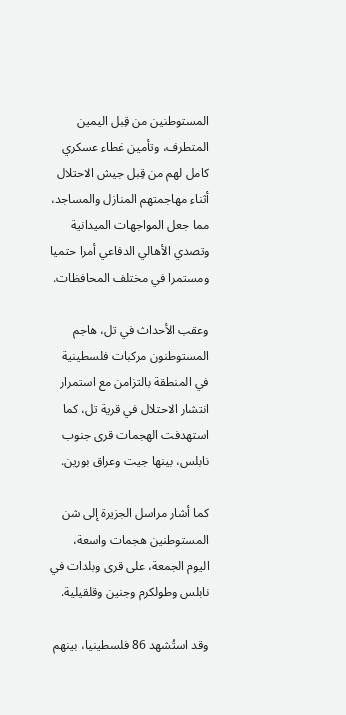المستوطنين من قِبل اليمين المتطرف، وتأمين غطاء عسكري كامل لهم من قِبل جيش الاحتلال أثناء مهاجمتهم المنازل والمساجد، مما جعل المواجهات الميدانية وتصدي الأهالي الدفاعي أمرا حتميا ومستمرا في مختلف المحافظات.

وعقب الأحداث في تل، هاجم المستوطنون مركبات فلسطينية في المنطقة بالتزامن مع استمرار انتشار الاحتلال في قرية تل، كما استهدفت الهجمات قرى جنوب نابلس، بينها جيت وعراق بورين.

كما أشار مراسل الجزيرة إلى شن المستوطنين هجمات واسعة، اليوم الجمعة، على قرى وبلدات في نابلس وطولكرم وجنين وقلقيلية.

وقد استُشهد 86 فلسطينيا، بينهم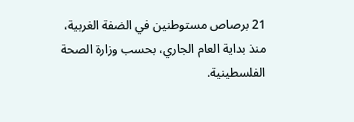21 برصاص مستوطنين في الضفة الغربية، منذ بداية العام الجاري، بحسب وزارة الصحة الفلسطينية.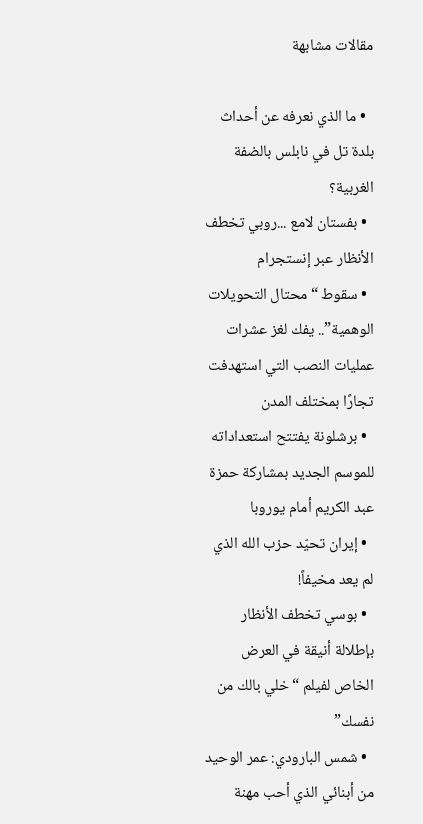مقالات مشابهة

  • ما الذي نعرفه عن أحداث بلدة تل في نابلس بالضفة الغربية؟
  • بفستان لامع ...روبي تخطف الأنظار عبر إنستجرام
  • سقوط “محتال التحويلات الوهمية”.. يفك لغز عشرات عمليات النصب التي استهدفت تجارًا بمختلف المدن
  • برشلونة يفتتح استعداداته للموسم الجديد بمشاركة حمزة عبد الكريم أمام يوروبا
  • إيران تحيّد حزب الله الذي لم يعد مخيفاً!
  • بوسي تخطف الأنظار بإطلالة أنيقة في العرض الخاص لفيلم “خلي بالك من نفسك”
  • شمس البارودي: عمر الوحيد من أبنائي الذي أحب مهنة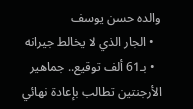والده حسن يوسف
  • الجار الذي لا يخالط جيرانه
  • بـ61 ألف توقيع.. جماهير الأرجنتين تطالب بإعادة نهائي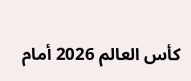كأس العالم 2026 أمام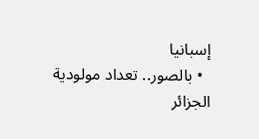إسبانيا
  • بالصور.. تعداد مولودية الجزائر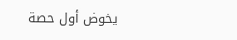يخوض أول حصة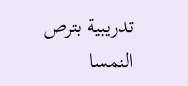تدريبية بترص النمسا